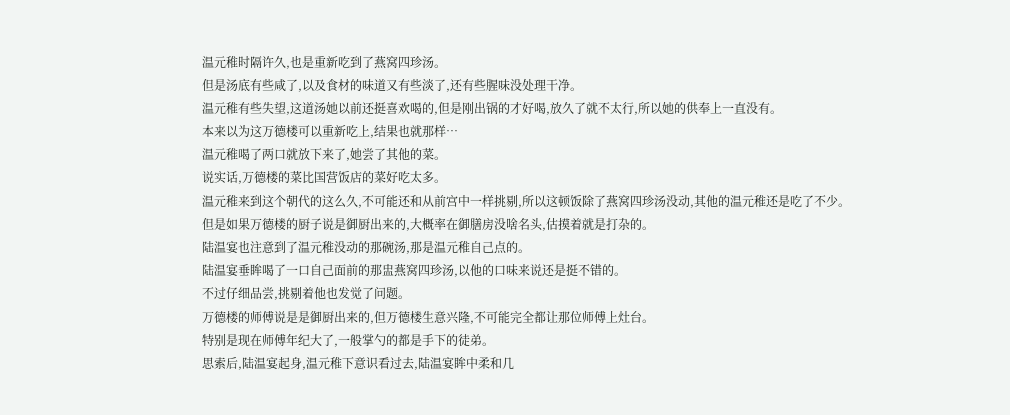温元稚时隔许久,也是重新吃到了燕窝四珍汤。
但是汤底有些咸了,以及食材的味道又有些淡了,还有些腥味没处理干净。
温元稚有些失望,这道汤她以前还挺喜欢喝的,但是刚出锅的才好喝,放久了就不太行,所以她的供奉上一直没有。
本来以为这万德楼可以重新吃上,结果也就那样…
温元稚喝了两口就放下来了,她尝了其他的菜。
说实话,万德楼的菜比国营饭店的菜好吃太多。
温元稚来到这个朝代的这么久,不可能还和从前宫中一样挑剔,所以这顿饭除了燕窝四珍汤没动,其他的温元稚还是吃了不少。
但是如果万德楼的厨子说是御厨出来的,大概率在御膳房没啥名头,估摸着就是打杂的。
陆温宴也注意到了温元稚没动的那碗汤,那是温元稚自己点的。
陆温宴垂眸喝了一口自己面前的那盅燕窝四珍汤,以他的口味来说还是挺不错的。
不过仔细品尝,挑剔着他也发觉了问题。
万德楼的师傅说是是御厨出来的,但万德楼生意兴隆,不可能完全都让那位师傅上灶台。
特别是现在师傅年纪大了,一般掌勺的都是手下的徒弟。
思索后,陆温宴起身,温元稚下意识看过去,陆温宴眸中柔和几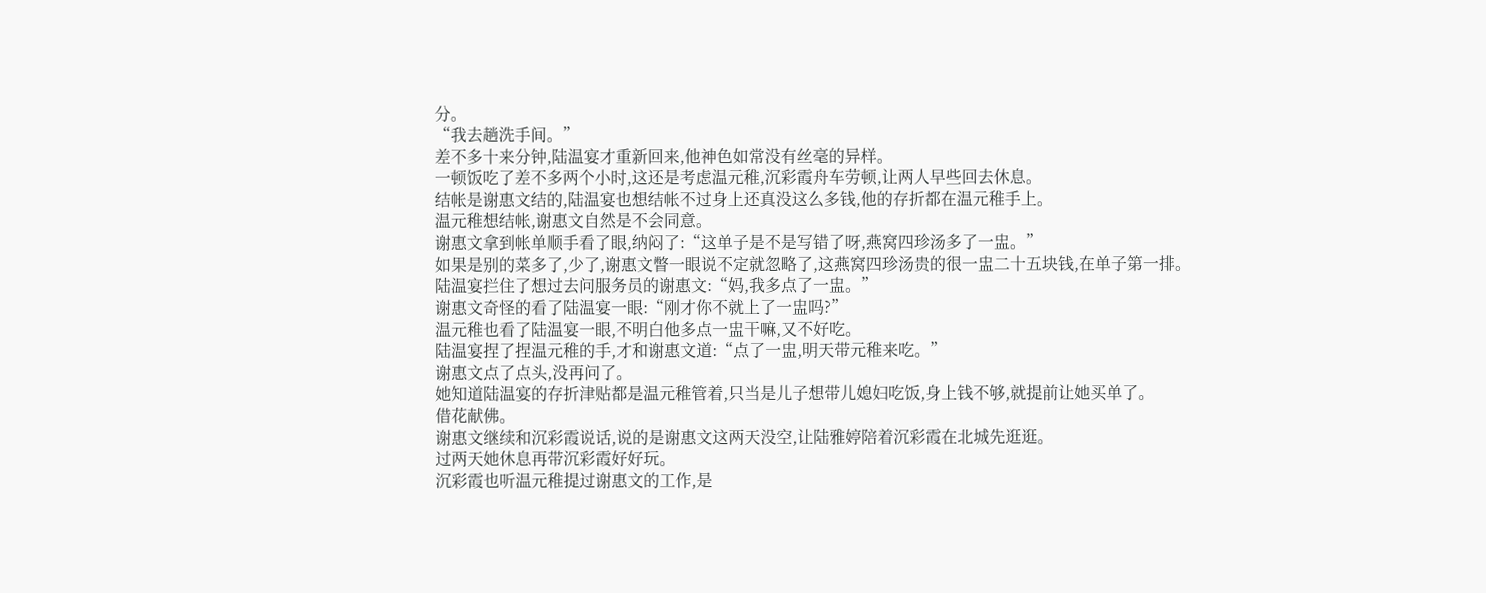分。
“我去趟洗手间。”
差不多十来分钟,陆温宴才重新回来,他神色如常没有丝毫的异样。
一顿饭吃了差不多两个小时,这还是考虑温元稚,沉彩霞舟车劳顿,让两人早些回去休息。
结帐是谢惠文结的,陆温宴也想结帐不过身上还真没这么多钱,他的存折都在温元稚手上。
温元稚想结帐,谢惠文自然是不会同意。
谢惠文拿到帐单顺手看了眼,纳闷了:“这单子是不是写错了呀,燕窝四珍汤多了一盅。”
如果是别的菜多了,少了,谢惠文瞥一眼说不定就忽略了,这燕窝四珍汤贵的很一盅二十五块钱,在单子第一排。
陆温宴拦住了想过去问服务员的谢惠文:“妈,我多点了一盅。”
谢惠文奇怪的看了陆温宴一眼:“刚才你不就上了一盅吗?”
温元稚也看了陆温宴一眼,不明白他多点一盅干嘛,又不好吃。
陆温宴捏了捏温元稚的手,才和谢惠文道:“点了一盅,明天带元稚来吃。”
谢惠文点了点头,没再问了。
她知道陆温宴的存折津贴都是温元稚管着,只当是儿子想带儿媳妇吃饭,身上钱不够,就提前让她买单了。
借花献佛。
谢惠文继续和沉彩霞说话,说的是谢惠文这两天没空,让陆雅婷陪着沉彩霞在北城先逛逛。
过两天她休息再带沉彩霞好好玩。
沉彩霞也听温元稚提过谢惠文的工作,是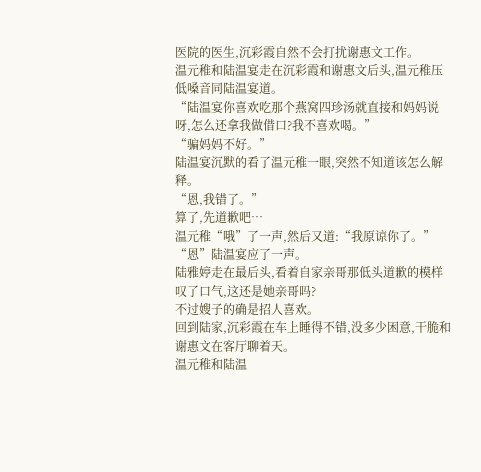医院的医生,沉彩霞自然不会打扰谢惠文工作。
温元稚和陆温宴走在沉彩霞和谢惠文后头,温元稚压低嗓音同陆温宴道。
“陆温宴你喜欢吃那个燕窝四珍汤就直接和妈妈说呀,怎么还拿我做借口?我不喜欢喝。”
“骗妈妈不好。”
陆温宴沉默的看了温元稚一眼,突然不知道该怎么解释。
“恩,我错了。”
算了,先道歉吧…
温元稚“哦”了一声,然后又道:“我原谅你了。”
“恩”陆温宴应了一声。
陆雅婷走在最后头,看着自家亲哥那低头道歉的模样叹了口气,这还是她亲哥吗?
不过嫂子的确是招人喜欢。
回到陆家,沉彩霞在车上睡得不错,没多少困意,干脆和谢惠文在客厅聊着天。
温元稚和陆温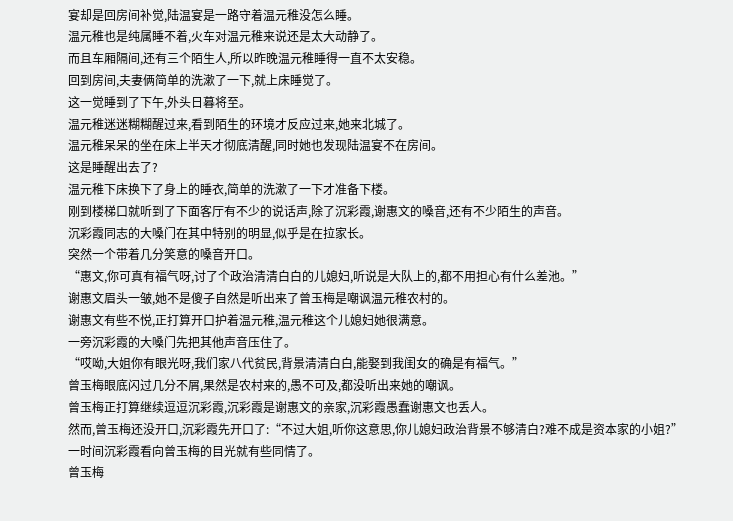宴却是回房间补觉,陆温宴是一路守着温元稚没怎么睡。
温元稚也是纯属睡不着,火车对温元稚来说还是太大动静了。
而且车厢隔间,还有三个陌生人,所以昨晚温元稚睡得一直不太安稳。
回到房间,夫妻俩简单的洗漱了一下,就上床睡觉了。
这一觉睡到了下午,外头日暮将至。
温元稚迷迷糊糊醒过来,看到陌生的环境才反应过来,她来北城了。
温元稚呆呆的坐在床上半天才彻底清醒,同时她也发现陆温宴不在房间。
这是睡醒出去了?
温元稚下床换下了身上的睡衣,简单的洗漱了一下才准备下楼。
刚到楼梯口就听到了下面客厅有不少的说话声,除了沉彩霞,谢惠文的嗓音,还有不少陌生的声音。
沉彩霞同志的大嗓门在其中特别的明显,似乎是在拉家长。
突然一个带着几分笑意的嗓音开口。
“惠文,你可真有福气呀,讨了个政治清清白白的儿媳妇,听说是大队上的,都不用担心有什么差池。”
谢惠文眉头一皱,她不是傻子自然是听出来了曾玉梅是嘲讽温元稚农村的。
谢惠文有些不悦,正打算开口护着温元稚,温元稚这个儿媳妇她很满意。
一旁沉彩霞的大嗓门先把其他声音压住了。
“哎呦,大姐你有眼光呀,我们家八代贫民,背景清清白白,能娶到我闺女的确是有福气。”
曾玉梅眼底闪过几分不屑,果然是农村来的,愚不可及,都没听出来她的嘲讽。
曾玉梅正打算继续逗逗沉彩霞,沉彩霞是谢惠文的亲家,沉彩霞愚蠢谢惠文也丢人。
然而,曾玉梅还没开口,沉彩霞先开口了:“不过大姐,听你这意思,你儿媳妇政治背景不够清白?难不成是资本家的小姐?”
一时间沉彩霞看向曾玉梅的目光就有些同情了。
曾玉梅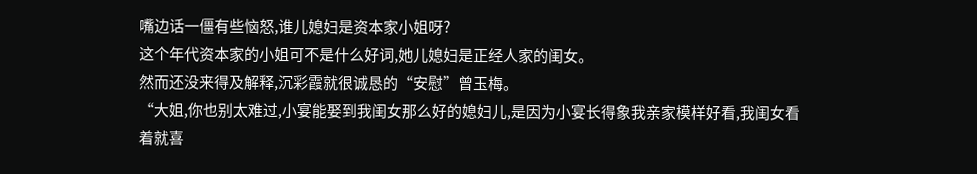嘴边话一僵有些恼怒,谁儿媳妇是资本家小姐呀?
这个年代资本家的小姐可不是什么好词,她儿媳妇是正经人家的闺女。
然而还没来得及解释,沉彩霞就很诚恳的“安慰”曾玉梅。
“大姐,你也别太难过,小宴能娶到我闺女那么好的媳妇儿,是因为小宴长得象我亲家模样好看,我闺女看着就喜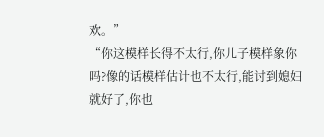欢。”
“你这模样长得不太行,你儿子模样象你吗?像的话模样估计也不太行,能讨到媳妇就好了,你也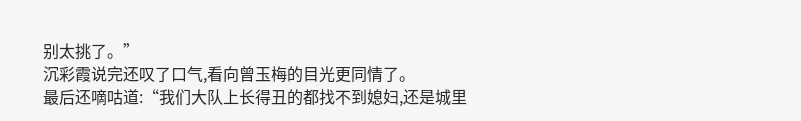别太挑了。”
沉彩霞说完还叹了口气,看向曾玉梅的目光更同情了。
最后还嘀咕道:“我们大队上长得丑的都找不到媳妇,还是城里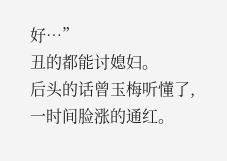好…”
丑的都能讨媳妇。
后头的话曾玉梅听懂了,一时间脸涨的通红。